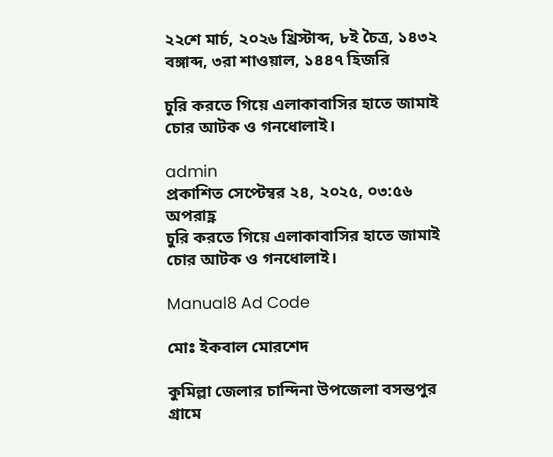২২শে মার্চ, ২০২৬ খ্রিস্টাব্দ, ৮ই চৈত্র, ১৪৩২ বঙ্গাব্দ, ৩রা শাওয়াল, ১৪৪৭ হিজরি

চুরি করতে গিয়ে এলাকাবাসির হাতে জামাই চোর আটক ও গনধোলাই।

admin
প্রকাশিত সেপ্টেম্বর ২৪, ২০২৫, ০৩:৫৬ অপরাহ্ণ
চুরি করতে গিয়ে এলাকাবাসির হাতে জামাই চোর আটক ও গনধোলাই।

Manual8 Ad Code

মোঃ ইকবাল মোরশেদ

কুমিল্লা জেলার চান্দিনা উপজেলা বসন্তপুর গ্রামে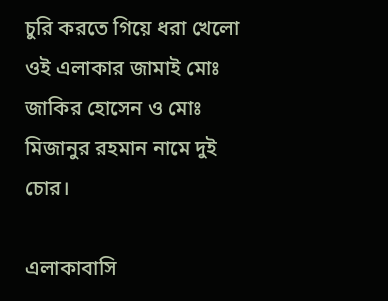চুরি করতে গিয়ে ধরা খেলো ওই এলাকার জামাই মোঃ জাকির হোসেন ও মোঃ মিজানুর রহমান নামে দুই চোর।

এলাকাবাসি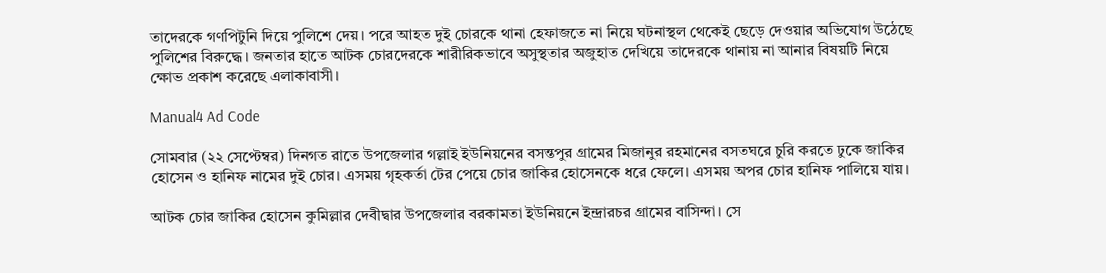তাদেরকে গণপিটুনি দিয়ে পুলিশে দেয়। পরে আহত দুই চোরকে থানা হেফাজতে না নিয়ে ঘটনাস্থল থেকেই ছেড়ে দেওয়ার অভিযোগ উঠেছে পুলিশের বিরুদ্ধে। জনতার হাতে আটক চোরদেরকে শারীরিকভাবে অসুস্থতার অজুহাত দেখিয়ে তাদেরকে থানায় না আনার বিষয়টি নিয়ে ক্ষোভ প্রকাশ করেছে এলাকাবাসী।

Manual4 Ad Code

সোমবার (২২ সেপ্টেম্বর) দিনগত রাতে উপজেলার গল্লাই ইউনিয়নের বসন্তপুর গ্রামের মিজানুর রহমানের বসতঘরে চুরি করতে ঢুকে জাকির হোসেন ও হানিফ নামের দুই চোর। এসময় গৃহকর্তা টের পেয়ে চোর জাকির হোসেনকে ধরে ফেলে। এসময় অপর চোর হানিফ পালিয়ে যায়।

আটক চোর জাকির হোসেন কুমিল্লার দেবীদ্বার উপজেলার বরকামতা ইউনিয়নে ইন্দ্রারচর গ্রামের বাসিন্দা। সে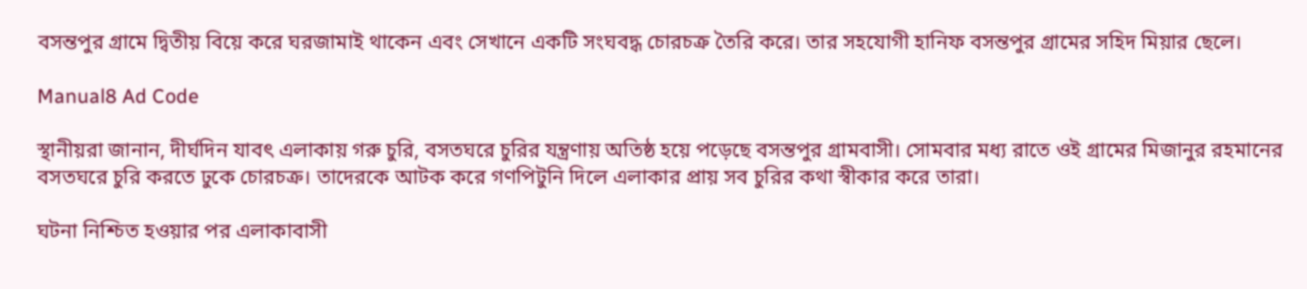বসন্তপুর গ্রামে দ্বিতীয় বিয়ে করে ঘরজামাই থাকেন এবং সেখানে একটি সংঘবদ্ধ চোরচক্র তৈরি করে। তার সহযোগী হানিফ বসন্তপুর গ্রামের সহিদ মিয়ার ছেলে।

Manual8 Ad Code

স্থানীয়রা জানান, দীর্ঘদিন যাবৎ এলাকায় গরু চুরি, বসতঘরে চুরির যন্ত্রণায় অতিষ্ঠ হয়ে পড়েছে বসন্তপুর গ্রামবাসী। সোমবার মধ্য রাতে ওই গ্রামের মিজানুর রহমানের বসতঘরে চুরি করতে ঢুকে চোরচক্র। তাদেরকে আটক করে গণপিটুনি দিলে এলাকার প্রায় সব চুরির কথা স্বীকার করে তারা।

ঘটনা নিশ্চিত হওয়ার পর এলাকাবাসী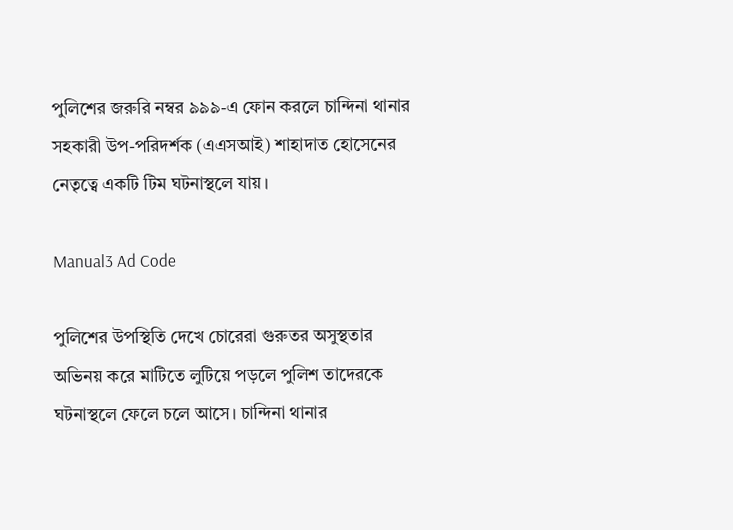পুলিশের জরুরি নম্বর ৯৯৯-এ ফোন করলে চান্দিনা থানার সহকারী উপ-পরিদর্শক (এএসআই) শাহাদাত হোসেনের নেতৃত্বে একটি টিম ঘটনাস্থলে যায়।

Manual3 Ad Code

পুলিশের উপস্থিতি দেখে চোরেরা গুরুতর অসুস্থতার অভিনয় করে মাটিতে লুটিয়ে পড়লে পুলিশ তাদেরকে ঘটনাস্থলে ফেলে চলে আসে। চান্দিনা থানার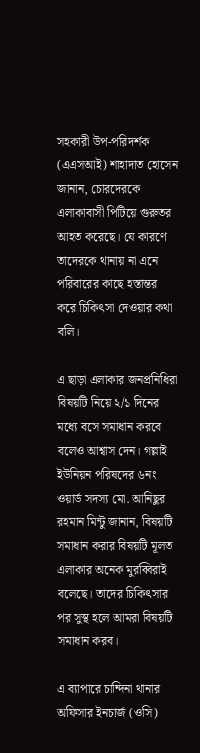সহকারী উপ-পরিদর্শক (এএসআই) শাহাদাত হোসেন জানান, চোরদেরকে এলাকাবাসী পিটিয়ে গুরুতর আহত করেছে। যে কারণে তাদেরকে থানায় না এনে পরিবারের কাছে হস্তান্তর করে চিকিৎসা দেওয়ার কথা বলি।

এ ছাড়া এলাকার জনপ্রনিধিরা বিষয়টি নিয়ে ২/১ দিনের মধ্যে বসে সমাধান করবে বলেও আশ্বাস দেন। গল্লাই ইউনিয়ন পরিষদের ৬নং ওয়ার্ড সদস্য মো. আনিছুর রহমান মিন্টু জানান, বিষয়টি সমাধান করার বিষয়টি মূলত এলাকার অনেক মুরব্বিরাই বলেছে। তাদের চিকিৎসার পর সুস্থ হলে আমরা বিষয়টি সমাধান করব।

এ ব্যাপারে চান্দিনা থানার অফিসার ইনচার্জ (ওসি)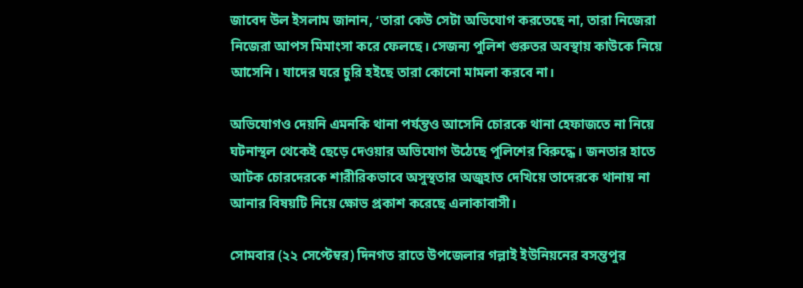জাবেদ উল ইসলাম জানান, ‘তারা কেউ সেটা অভিযোগ করতেছে না, তারা নিজেরা নিজেরা আপস মিমাংসা করে ফেলছে। সেজন্য পুলিশ গুরুতর অবস্থায় কাউকে নিয়ে আসেনি। যাদের ঘরে চুরি হইছে তারা কোনো মামলা করবে না।

অভিযোগও দেয়নি এমনকি থানা পর্যন্তও আসেনি চোরকে থানা হেফাজতে না নিয়ে ঘটনাস্থল থেকেই ছেড়ে দেওয়ার অভিযোগ উঠেছে পুলিশের বিরুদ্ধে। জনতার হাতে আটক চোরদেরকে শারীরিকভাবে অসুস্থতার অজুহাত দেখিয়ে তাদেরকে থানায় না আনার বিষয়টি নিয়ে ক্ষোভ প্রকাশ করেছে এলাকাবাসী।

সোমবার (২২ সেপ্টেম্বর) দিনগত রাতে উপজেলার গল্লাই ইউনিয়নের বসন্তপুর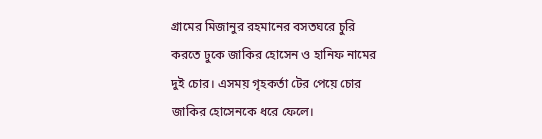গ্রামের মিজানুর রহমানের বসতঘরে চুরি করতে ঢুকে জাকির হোসেন ও হানিফ নামের দুই চোর। এসময় গৃহকর্তা টের পেয়ে চোর জাকির হোসেনকে ধরে ফেলে।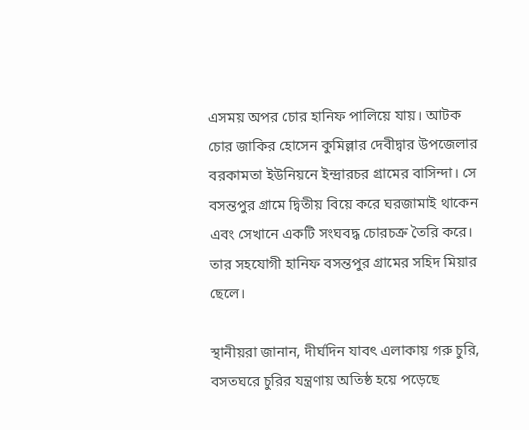এসময় অপর চোর হানিফ পালিয়ে যায়। আটক চোর জাকির হোসেন কুমিল্লার দেবীদ্বার উপজেলার বরকামতা ইউনিয়নে ইন্দ্রারচর গ্রামের বাসিন্দা। সে বসন্তপুর গ্রামে দ্বিতীয় বিয়ে করে ঘরজামাই থাকেন এবং সেখানে একটি সংঘবদ্ধ চোরচক্র তৈরি করে। তার সহযোগী হানিফ বসন্তপুর গ্রামের সহিদ মিয়ার ছেলে।

স্থানীয়রা জানান, দীর্ঘদিন যাবৎ এলাকায় গরু চুরি, বসতঘরে চুরির যন্ত্রণায় অতিষ্ঠ হয়ে পড়েছে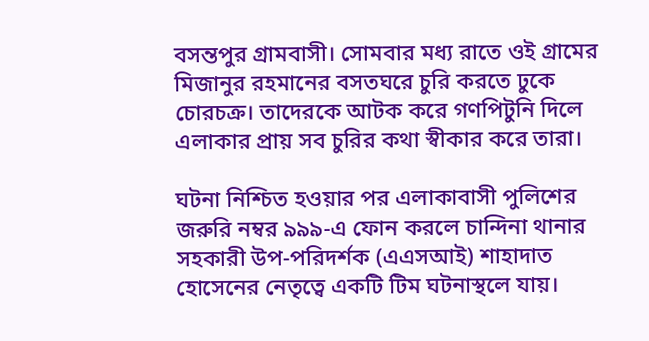বসন্তপুর গ্রামবাসী। সোমবার মধ্য রাতে ওই গ্রামের মিজানুর রহমানের বসতঘরে চুরি করতে ঢুকে চোরচক্র। তাদেরকে আটক করে গণপিটুনি দিলে এলাকার প্রায় সব চুরির কথা স্বীকার করে তারা।

ঘটনা নিশ্চিত হওয়ার পর এলাকাবাসী পুলিশের জরুরি নম্বর ৯৯৯-এ ফোন করলে চান্দিনা থানার সহকারী উপ-পরিদর্শক (এএসআই) শাহাদাত হোসেনের নেতৃত্বে একটি টিম ঘটনাস্থলে যায়।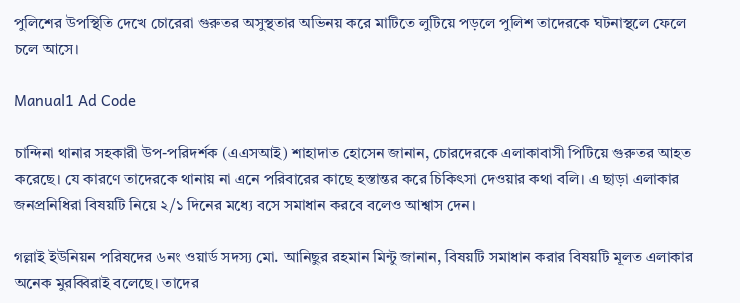পুলিশের উপস্থিতি দেখে চোরেরা গুরুতর অসুস্থতার অভিনয় করে মাটিতে লুটিয়ে পড়লে পুলিশ তাদেরকে ঘটনাস্থলে ফেলে চলে আসে।

Manual1 Ad Code

চান্দিনা থানার সহকারী উপ-পরিদর্শক (এএসআই) শাহাদাত হোসেন জানান, চোরদেরকে এলাকাবাসী পিটিয়ে গুরুতর আহত করেছে। যে কারণে তাদেরকে থানায় না এনে পরিবারের কাছে হস্তান্তর করে চিকিৎসা দেওয়ার কথা বলি। এ ছাড়া এলাকার জনপ্রনিধিরা বিষয়টি নিয়ে ২/১ দিনের মধ্যে বসে সমাধান করবে বলেও আশ্বাস দেন।

গল্লাই ইউনিয়ন পরিষদের ৬নং ওয়ার্ড সদস্য মো. আনিছুর রহমান মিন্টু জানান, বিষয়টি সমাধান করার বিষয়টি মূলত এলাকার অনেক মুরব্বিরাই বলেছে। তাদের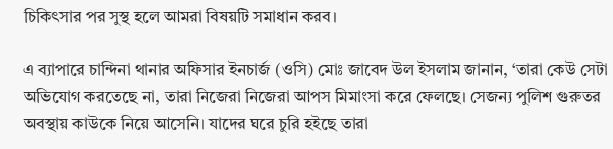চিকিৎসার পর সুস্থ হলে আমরা বিষয়টি সমাধান করব।

এ ব্যাপারে চান্দিনা থানার অফিসার ইনচার্জ (ওসি) মোঃ জাবেদ উল ইসলাম জানান, ‘তারা কেউ সেটা অভিযোগ করতেছে না, তারা নিজেরা নিজেরা আপস মিমাংসা করে ফেলছে। সেজন্য পুলিশ গুরুতর অবস্থায় কাউকে নিয়ে আসেনি। যাদের ঘরে চুরি হইছে তারা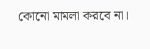কোনো মামলা করবে না।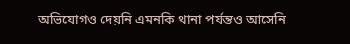অভিযোগও দেয়নি এমনকি থানা পর্যন্তও আসেনি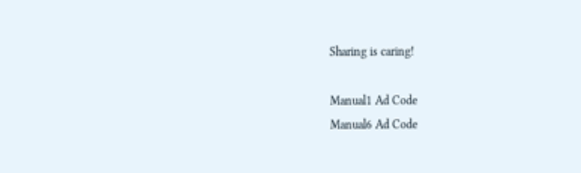Sharing is caring!

Manual1 Ad Code
Manual6 Ad Code